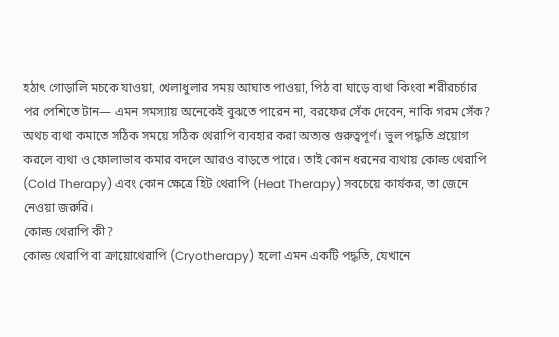হঠাৎ গোড়ালি মচকে যাওয়া, খেলাধুলার সময় আঘাত পাওয়া, পিঠ বা ঘাড়ে ব্যথা কিংবা শরীরচর্চার পর পেশিতে টান— এমন সমস্যায় অনেকেই বুঝতে পারেন না, বরফের সেঁক দেবেন, নাকি গরম সেঁক? অথচ ব্যথা কমাতে সঠিক সময়ে সঠিক থেরাপি ব্যবহার করা অত্যন্ত গুরুত্বপূর্ণ। ভুল পদ্ধতি প্রয়োগ করলে ব্যথা ও ফোলাভাব কমার বদলে আরও বাড়তে পারে। তাই কোন ধরনের ব্যথায় কোল্ড থেরাপি (Cold Therapy) এবং কোন ক্ষেত্রে হিট থেরাপি (Heat Therapy) সবচেয়ে কার্যকর, তা জেনে নেওয়া জরুরি।
কোল্ড থেরাপি কী?
কোল্ড থেরাপি বা ক্রায়োথেরাপি (Cryotherapy) হলো এমন একটি পদ্ধতি, যেখানে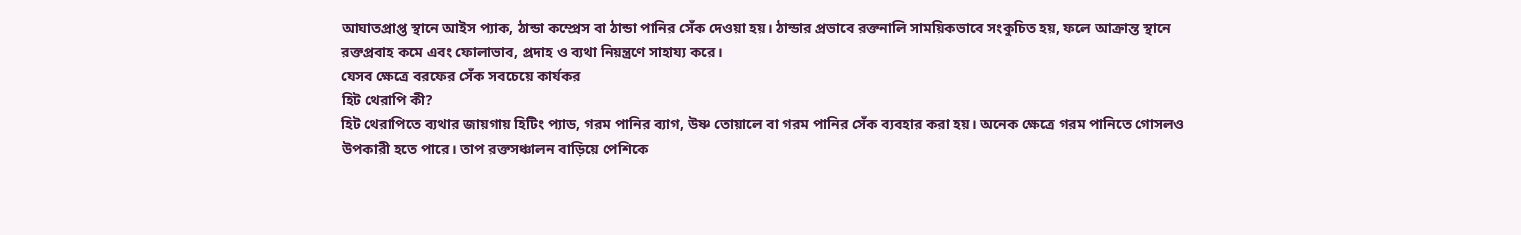আঘাতপ্রাপ্ত স্থানে আইস প্যাক, ঠান্ডা কম্প্রেস বা ঠান্ডা পানির সেঁক দেওয়া হয়। ঠান্ডার প্রভাবে রক্তনালি সাময়িকভাবে সংকুচিত হয়, ফলে আক্রান্ত স্থানে রক্তপ্রবাহ কমে এবং ফোলাভাব, প্রদাহ ও ব্যথা নিয়ন্ত্রণে সাহায্য করে।
যেসব ক্ষেত্রে বরফের সেঁক সবচেয়ে কার্যকর
হিট থেরাপি কী?
হিট থেরাপিতে ব্যথার জায়গায় হিটিং প্যাড, গরম পানির ব্যাগ, উষ্ণ তোয়ালে বা গরম পানির সেঁক ব্যবহার করা হয়। অনেক ক্ষেত্রে গরম পানিতে গোসলও উপকারী হতে পারে। তাপ রক্তসঞ্চালন বাড়িয়ে পেশিকে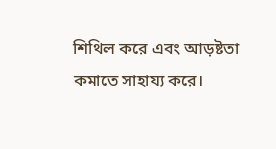শিথিল করে এবং আড়ষ্টতা কমাতে সাহায্য করে।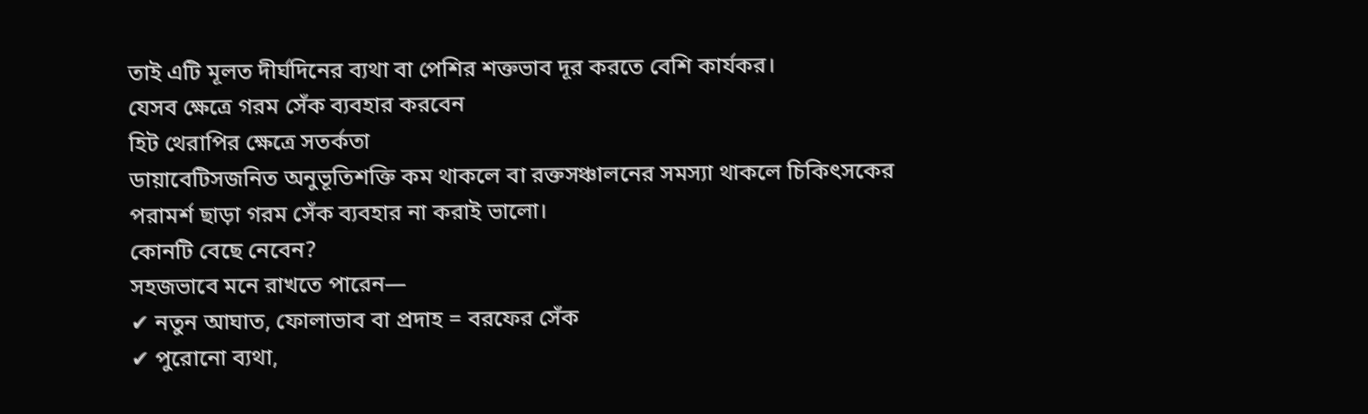তাই এটি মূলত দীর্ঘদিনের ব্যথা বা পেশির শক্তভাব দূর করতে বেশি কার্যকর।
যেসব ক্ষেত্রে গরম সেঁক ব্যবহার করবেন
হিট থেরাপির ক্ষেত্রে সতর্কতা
ডায়াবেটিসজনিত অনুভূতিশক্তি কম থাকলে বা রক্তসঞ্চালনের সমস্যা থাকলে চিকিৎসকের পরামর্শ ছাড়া গরম সেঁক ব্যবহার না করাই ভালো।
কোনটি বেছে নেবেন?
সহজভাবে মনে রাখতে পারেন—
✔ নতুন আঘাত, ফোলাভাব বা প্রদাহ = বরফের সেঁক
✔ পুরোনো ব্যথা,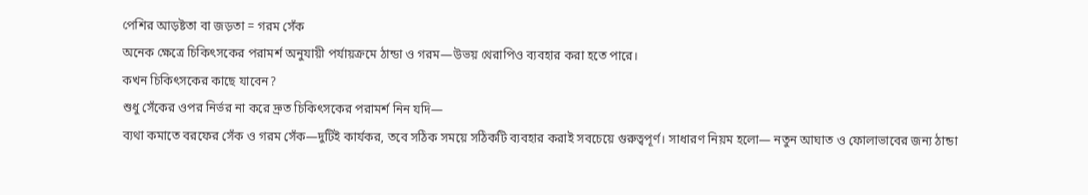পেশির আড়ষ্টতা বা জড়তা = গরম সেঁক
অনেক ক্ষেত্রে চিকিৎসকের পরামর্শ অনুযায়ী পর্যায়ক্রমে ঠান্ডা ও গরম—উভয় থেরাপিও ব্যবহার করা হতে পারে।
কখন চিকিৎসকের কাছে যাবেন?
শুধু সেঁকের ওপর নির্ভর না করে দ্রুত চিকিৎসকের পরামর্শ নিন যদি—
ব্যথা কমাতে বরফের সেঁক ও গরম সেঁক—দুটিই কার্যকর, তবে সঠিক সময়ে সঠিকটি ব্যবহার করাই সবচেয়ে গুরুত্বপূর্ণ। সাধারণ নিয়ম হলো— নতুন আঘাত ও ফোলাভাবের জন্য ঠান্ডা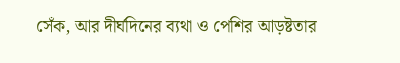সেঁক, আর দীর্ঘদিনের ব্যথা ও পেশির আড়ষ্টতার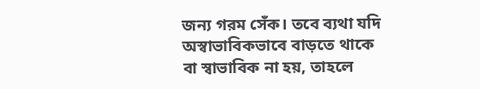জন্য গরম সেঁক। তবে ব্যথা যদি অস্বাভাবিকভাবে বাড়তে থাকে বা স্বাভাবিক না হয়, তাহলে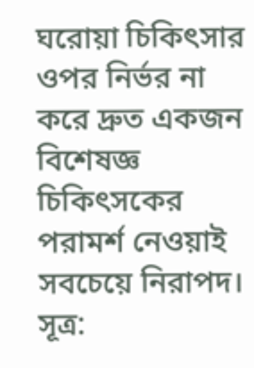ঘরোয়া চিকিৎসার ওপর নির্ভর না করে দ্রুত একজন বিশেষজ্ঞ চিকিৎসকের পরামর্শ নেওয়াই সবচেয়ে নিরাপদ।
সূত্র: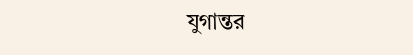যুগান্তর